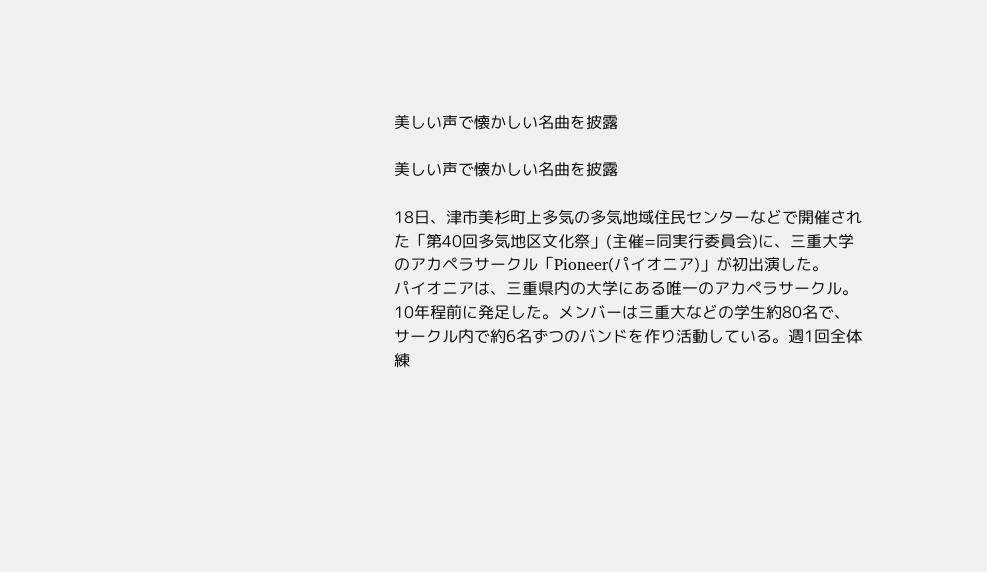美しい声で懐かしい名曲を披露

美しい声で懐かしい名曲を披露

18日、津市美杉町上多気の多気地域住民センターなどで開催された「第40回多気地区文化祭」(主催=同実行委員会)に、三重大学のアカペラサークル「Pioneer(パイオニア)」が初出演した。
パイオニアは、三重県内の大学にある唯一のアカペラサークル。10年程前に発足した。メンバーは三重大などの学生約80名で、サークル内で約6名ずつのバンドを作り活動している。週1回全体練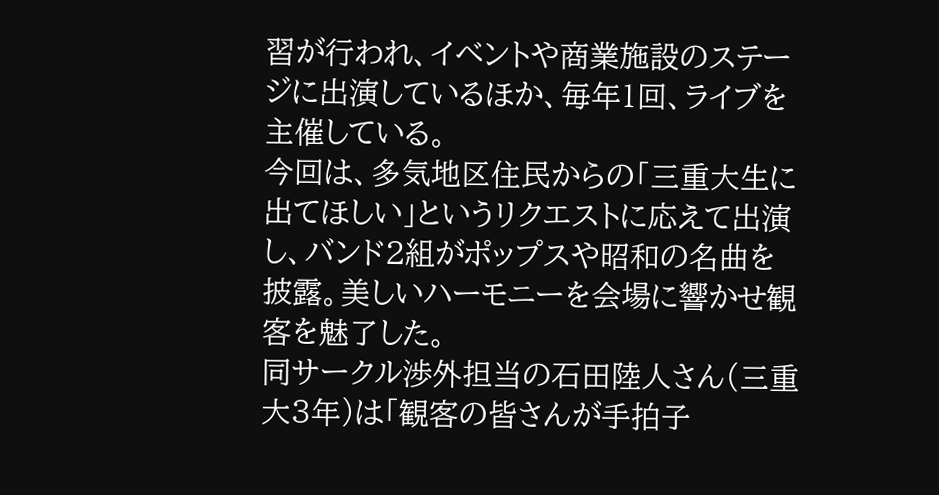習が行われ、イベントや商業施設のステージに出演しているほか、毎年1回、ライブを主催している。
今回は、多気地区住民からの「三重大生に出てほしい」というリクエストに応えて出演し、バンド2組がポップスや昭和の名曲を披露。美しいハーモニーを会場に響かせ観客を魅了した。
同サークル渉外担当の石田陸人さん(三重大3年)は「観客の皆さんが手拍子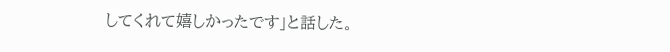してくれて嬉しかったです」と話した。